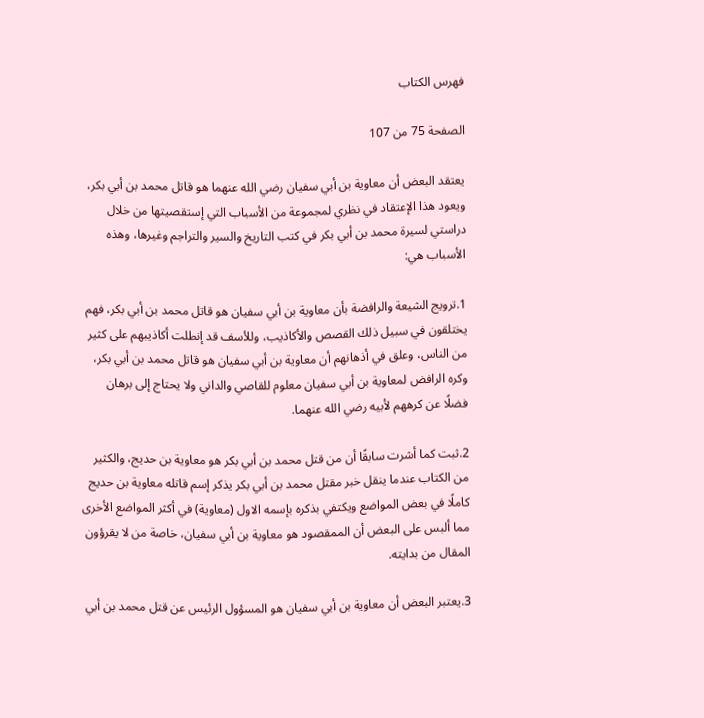فهرس الكتاب

الصفحة 75 من 107

يعتقد البعض أن معاوية بن أبي سفيان رضي الله عنهما هو قاتل محمد بن أبي بكر، ويعود هذا الإعتقاد في نظري لمجموعة من الأسباب التي إستقصيتها من خلال دراستي لسيرة محمد بن أبي بكر في كتب التاريخ والسير والتراجم وغيرها، وهذه الأسباب هي:

1.ترويج الشيعة والرافضة بأن معاوية بن أبي سفيان هو قاتل محمد بن أبي بكر، فهم يختلقون في سبيل ذلك القصص والأكاذيب، وللأسف قد إنطلت أكاذيبهم على كثير من الناس، وعلق في أذهانهم أن معاوية بن أبي سفيان هو قاتل محمد بن أبي بكر، وكره الرافض لمعاوية بن أبي سفيان معلوم للقاصي والداني ولا يحتاج إلى برهان فضلًا عن كرههم لأبيه رضي الله عنهما.

2.ثبت كما أشرت سابقًا أن من قتل محمد بن أبي بكر هو معاوية بن حديج، والكثير من الكتاب عندما ينقل خبر مقتل محمد بن أبي بكر يذكر إسم قاتله معاوية بن حديج كاملًا في بعض المواضع ويكتفي بذكره بإسمه الاول (معاوية) في أكثر المواضع الأخرى مما ألبس على البعض أن الممقصود هو معاوية بن أبي سفيان، خاصة من لا يقرؤون المقال من بدايته.

3.يعتبر البعض أن معاوية بن أبي سفيان هو المسؤول الرئيس عن قتل محمد بن أبي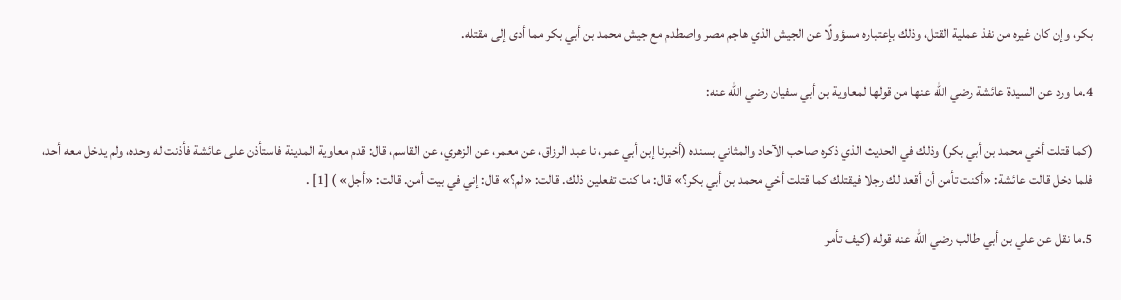بكر، وإن كان غيره من نفذ عملية القتل، وذلك بإعتباره مسؤولًا عن الجيش الذي هاجم مصر واصطدم مع جيش محمد بن أبي بكر مما أدى إلى مقتله.

4.ما ورد عن السيدة عائشة رضي الله عنها من قولها لمعاوية بن أبي سفيان رضي الله عنه:

(كما قتلت أخي محمد بن أبي بكر) وذلك في الحديث الذي ذكره صاحب الآحاد والمثاني بسنده (أخبرنا إبن أبي عمر، نا عبد الرزاق، عن معمر، عن الزهري، عن القاسم، قال: قدم معاوية المدينة فاستأذن على عائشة فأذنت له وحده، ولم يدخل معه أحد، فلما دخل قالت عائشة: «أكنت تأمن أن أقعد لك رجلا فيقتلك كما قتلت أخي محمد بن أبي بكر؟» قال: ما كنت تفعلين ذلك. قالت: «لم؟» قال: إني في بيت أمن. قالت: «أجل» ) [1] .

5.ما نقل عن علي بن أبي طالب رضي الله عنه قوله (كيف تأمر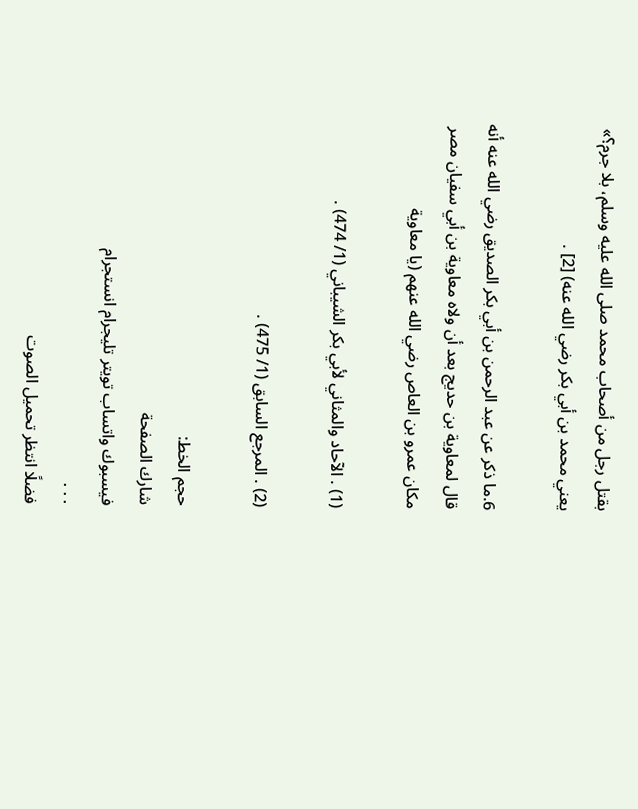بقتل رجل من أصحاب محمد صلى الله عليه وسلم، بلا جرم؟» يعني محمد بن أبي بكر رضي الله عنه) [2] .

6.ما ذكر عن عبد الرحمن بن أبي بكر الصديق رضي الله عنه أنه قال لمعاوية بن حديج بعد أن ولاه معاوية بن أبي سفيان مصر مكان عمرو بن العاص رضي الله عنهم (يا معاوية

(1) . الآحاد والمثاني لأبي بكر الشيباني (1/ 474) .

(2) . المرجع السابق (1/ 475) .

حجم الخط:
شارك الصفحة
فيسبوك واتساب تويتر تليجرام انستجرام
. . .
فضلًا انتظر تحميل الصوت